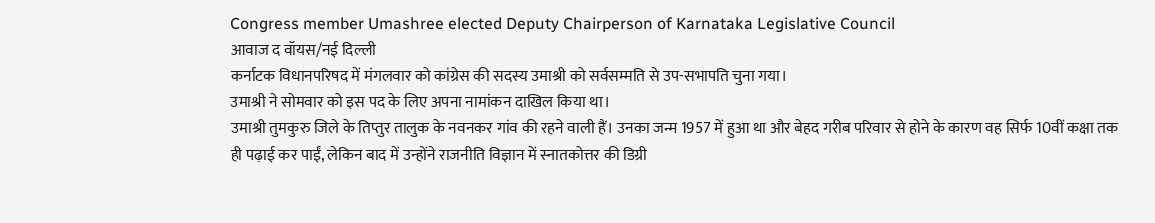Congress member Umashree elected Deputy Chairperson of Karnataka Legislative Council
आवाज द वॉयस/नई दिल्ली
कर्नाटक विधानपरिषद में मंगलवार को कांग्रेस की सदस्य उमाश्री को सर्वसम्मति से उप-सभापति चुना गया।
उमाश्री ने सोमवार को इस पद के लिए अपना नामांकन दाखिल किया था।
उमाश्री तुमकुरु जिले के तिप्तुर तालुक के नवनकर गांव की रहने वाली हैं। उनका जन्म 1957 में हुआ था और बेहद गरीब परिवार से होने के कारण वह सिर्फ 10वीं कक्षा तक ही पढ़ाई कर पाईं, लेकिन बाद में उन्होंने राजनीति विज्ञान में स्नातकोत्तर की डिग्री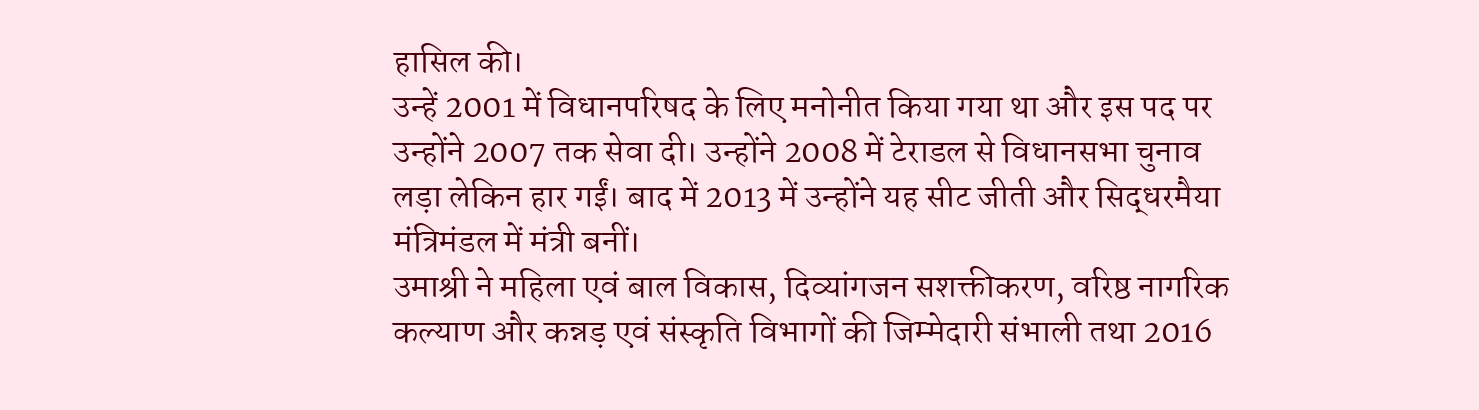हासिल की।
उन्हें 2001 में विधानपरिषद के लिए मनोनीत किया गया था और इस पद पर उन्होंने 2007 तक सेवा दी। उन्होंने 2008 में टेराडल से विधानसभा चुनाव लड़ा लेकिन हार गईं। बाद में 2013 में उन्होंने यह सीट जीती और सिद्धरमैया मंत्रिमंडल में मंत्री बनीं।
उमाश्री ने महिला एवं बाल विकास, दिव्यांगजन सशक्तीकरण, वरिष्ठ नागरिक कल्याण और कन्नड़ एवं संस्कृति विभागों की जिम्मेदारी संभाली तथा 2016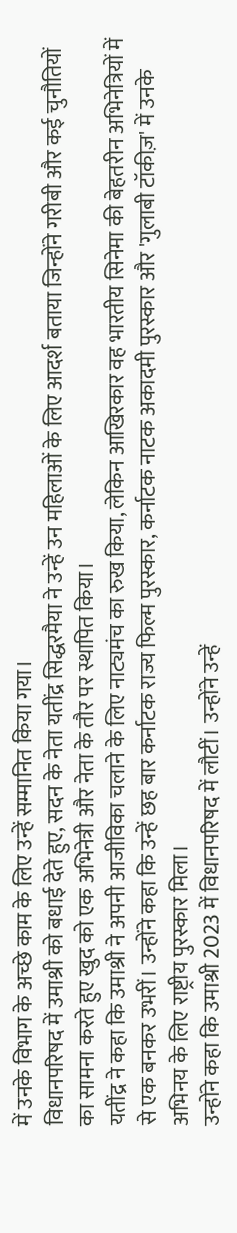में उनके विभाग के अच्छे काम के लिए उन्हें सम्मानित किया गया।
विधानपरिषद में उमाश्री को बधाई देते हुए, सदन के नेता यतींद्र सिद्धरमैया ने उन्हें उन महिलाओं के लिए आदर्श बताया जिन्होंने गरीबी और कई चुनौतियों का सामना करते हुए खुद को एक अभिनेत्री और नेता के तौर पर स्थापित किया।
यतींद्र ने कहा कि उमाश्री ने अपनी आजीविका चलाने के लिए नाट्यमंच का रुख किया, लेकिन आखिरकार वह भारतीय सिनेमा की बेहतरीन अभिनेत्रियों में से एक बनकर उभरीं। उन्होंने कहा कि उन्हें छह बार कर्नाटक राज्य फिल्म पुरस्कार, कर्नाटक नाटक अकादमी पुरस्कार और 'गुलाबी टॉकीज़' में उनके अभिनय के लिए राष्ट्रीय पुरस्कार मिला।
उन्होंने कहा कि उमाश्री 2023 में विधानपरिषद में लौटीं। उन्होंने उन्हें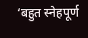‘बहुत स्नेहपूर्ण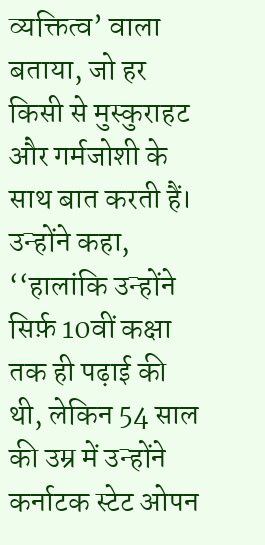व्यक्तित्व’ वाला बताया, जो हर किसी से मुस्कुराहट और गर्मजोशी के साथ बात करती हैं।
उन्होंने कहा, ‘‘हालांकि उन्होंने सिर्फ़ 10वीं कक्षा तक ही पढ़ाई की थी, लेकिन 54 साल की उम्र में उन्होंने कर्नाटक स्टेट ओपन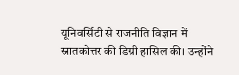यूनिवर्सिटी से राजनीति विज्ञान में स्नातकोत्तर की डिग्री हासिल की। उन्होंने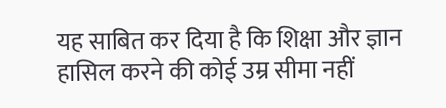यह साबित कर दिया है कि शिक्षा और ज्ञान हासिल करने की कोई उम्र सीमा नहीं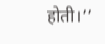होती।’’